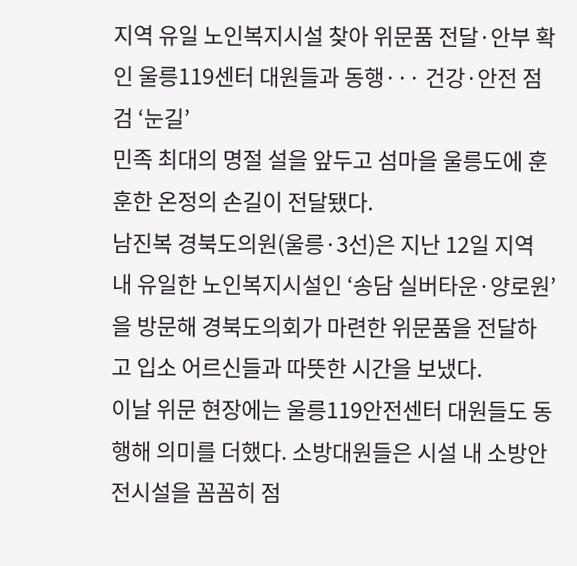지역 유일 노인복지시설 찾아 위문품 전달·안부 확인 울릉119센터 대원들과 동행··· 건강·안전 점검 ‘눈길’
민족 최대의 명절 설을 앞두고 섬마을 울릉도에 훈훈한 온정의 손길이 전달됐다.
남진복 경북도의원(울릉·3선)은 지난 12일 지역 내 유일한 노인복지시설인 ‘송담 실버타운·양로원’을 방문해 경북도의회가 마련한 위문품을 전달하고 입소 어르신들과 따뜻한 시간을 보냈다.
이날 위문 현장에는 울릉119안전센터 대원들도 동행해 의미를 더했다. 소방대원들은 시설 내 소방안전시설을 꼼꼼히 점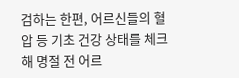검하는 한편, 어르신들의 혈압 등 기초 건강 상태를 체크해 명절 전 어르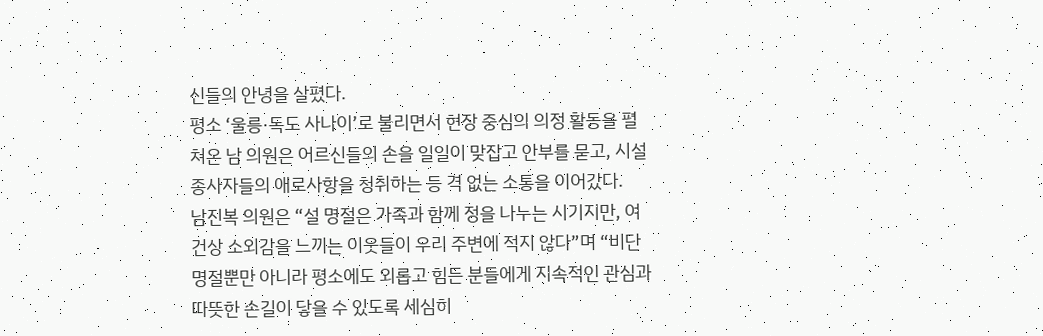신들의 안녕을 살폈다.
평소 ‘울릉·독도 사나이’로 불리면서 현장 중심의 의정 활동을 펼쳐온 남 의원은 어르신들의 손을 일일이 맞잡고 안부를 묻고, 시설 종사자들의 애로사항을 청취하는 등 격 없는 소통을 이어갔다.
남진복 의원은 “설 명절은 가족과 함께 정을 나누는 시기지만, 여건상 소외감을 느끼는 이웃들이 우리 주변에 적지 않다”며 “비단 명절뿐만 아니라 평소에도 외롭고 힘든 분들에게 지속적인 관심과 따뜻한 손길이 닿을 수 있도록 세심히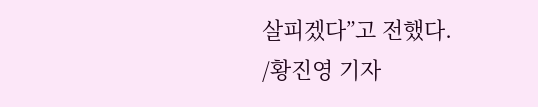살피겠다”고 전했다.
/황진영 기자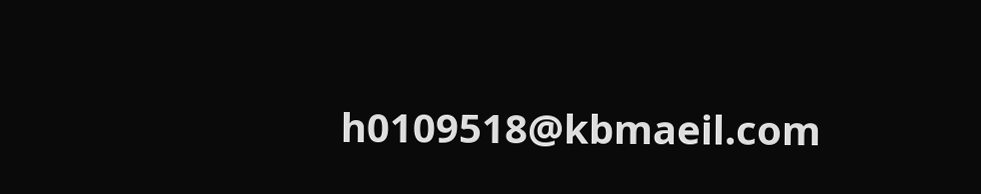h0109518@kbmaeil.com